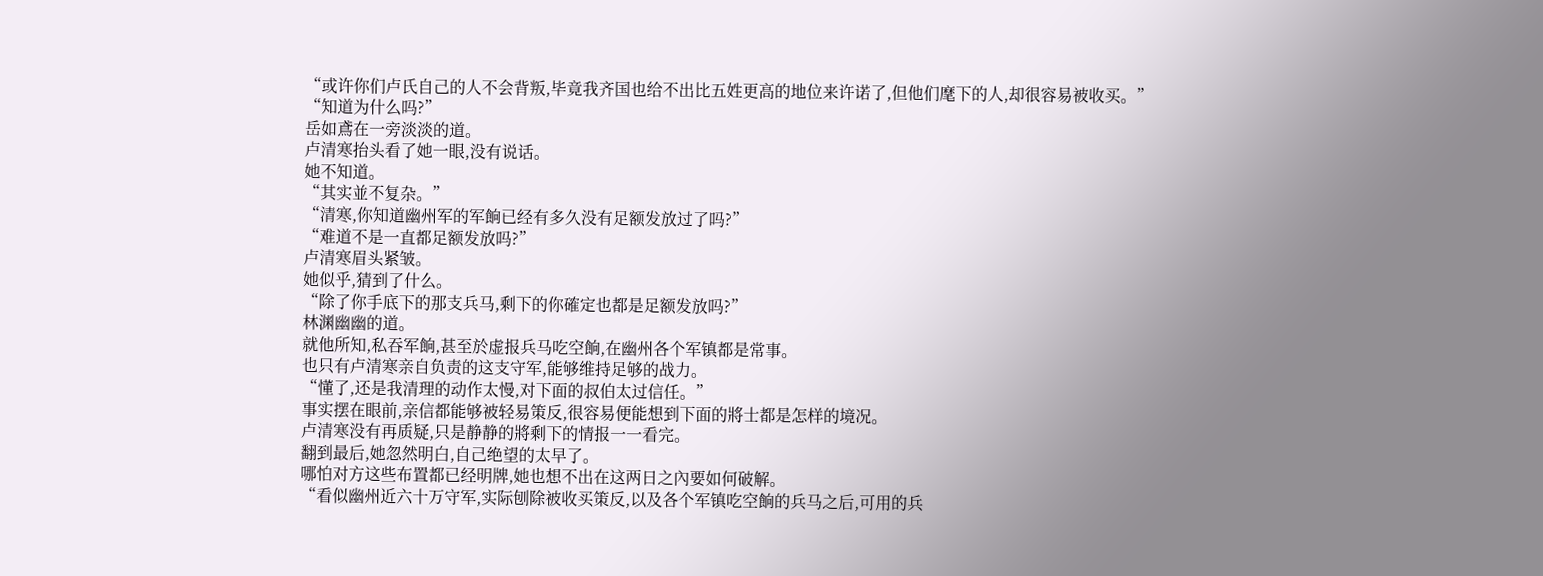“或许你们卢氏自己的人不会背叛,毕竟我齐国也给不出比五姓更高的地位来许诺了,但他们麾下的人,却很容易被收买。”
“知道为什么吗?”
岳如鳶在一旁淡淡的道。
卢清寒抬头看了她一眼,没有说话。
她不知道。
“其实並不复杂。”
“清寒,你知道幽州军的军餉已经有多久没有足额发放过了吗?”
“难道不是一直都足额发放吗?”
卢清寒眉头紧皱。
她似乎,猜到了什么。
“除了你手底下的那支兵马,剩下的你確定也都是足额发放吗?”
林渊幽幽的道。
就他所知,私吞军餉,甚至於虚报兵马吃空餉,在幽州各个军镇都是常事。
也只有卢清寒亲自负责的这支守军,能够维持足够的战力。
“懂了,还是我清理的动作太慢,对下面的叔伯太过信任。”
事实摆在眼前,亲信都能够被轻易策反,很容易便能想到下面的將士都是怎样的境况。
卢清寒没有再质疑,只是静静的將剩下的情报一一看完。
翻到最后,她忽然明白,自己绝望的太早了。
哪怕对方这些布置都已经明牌,她也想不出在这两日之內要如何破解。
“看似幽州近六十万守军,实际刨除被收买策反,以及各个军镇吃空餉的兵马之后,可用的兵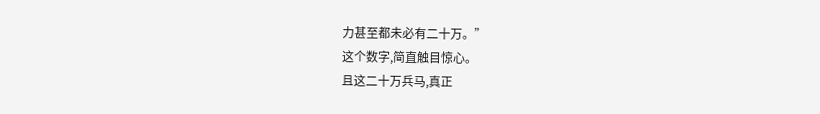力甚至都未必有二十万。”
这个数字,简直触目惊心。
且这二十万兵马,真正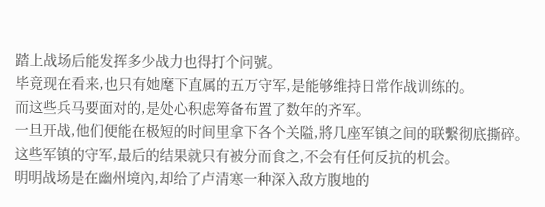踏上战场后能发挥多少战力也得打个问號。
毕竟现在看来,也只有她麾下直属的五万守军,是能够维持日常作战训练的。
而这些兵马要面对的,是处心积虑筹备布置了数年的齐军。
一旦开战,他们便能在极短的时间里拿下各个关隘,將几座军镇之间的联繫彻底撕碎。
这些军镇的守军,最后的结果就只有被分而食之,不会有任何反抗的机会。
明明战场是在幽州境內,却给了卢清寒一种深入敌方腹地的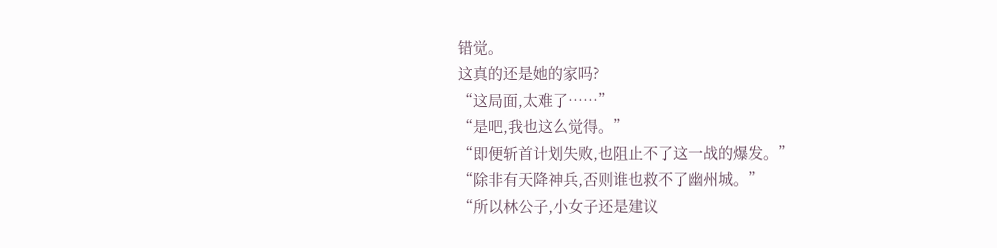错觉。
这真的还是她的家吗?
“这局面,太难了……”
“是吧,我也这么觉得。”
“即便斩首计划失败,也阻止不了这一战的爆发。”
“除非有天降神兵,否则谁也救不了幽州城。”
“所以林公子,小女子还是建议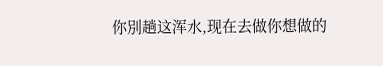你別趟这浑水,现在去做你想做的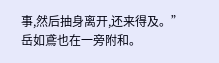事,然后抽身离开,还来得及。”
岳如鳶也在一旁附和。